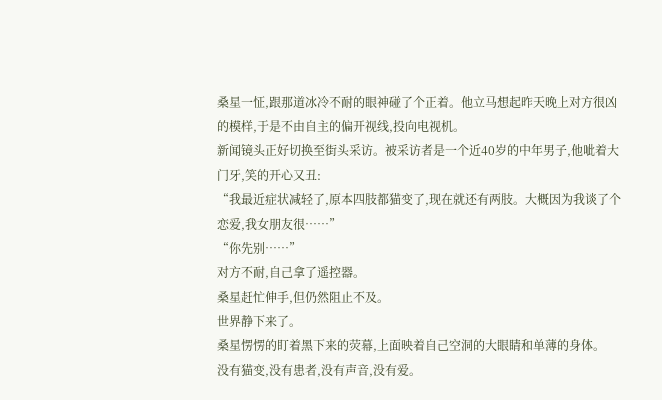桑星一怔,跟那道冰冷不耐的眼神碰了个正着。他立马想起昨天晚上对方很凶的模样,于是不由自主的偏开视线,投向电视机。
新闻镜头正好切换至街头采访。被采访者是一个近40岁的中年男子,他呲着大门牙,笑的开心又丑:
“我最近症状减轻了,原本四肢都猫变了,现在就还有两肢。大概因为我谈了个恋爱,我女朋友很……”
“你先别……”
对方不耐,自己拿了遥控器。
桑星赶忙伸手,但仍然阻止不及。
世界静下来了。
桑星愣愣的盯着黑下来的荧幕,上面映着自己空洞的大眼睛和单薄的身体。
没有猫变,没有患者,没有声音,没有爱。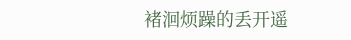褚洄烦躁的丢开遥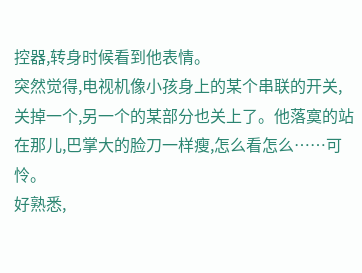控器,转身时候看到他表情。
突然觉得,电视机像小孩身上的某个串联的开关,关掉一个,另一个的某部分也关上了。他落寞的站在那儿,巴掌大的脸刀一样瘦,怎么看怎么……可怜。
好熟悉,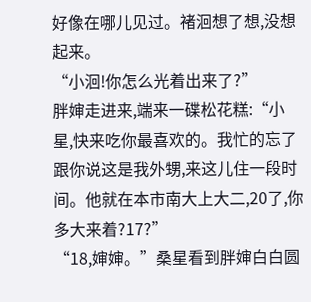好像在哪儿见过。褚洄想了想,没想起来。
“小洄!你怎么光着出来了?”
胖婶走进来,端来一碟松花糕:“小星,快来吃你最喜欢的。我忙的忘了跟你说这是我外甥,来这儿住一段时间。他就在本市南大上大二,20了,你多大来着?17?”
“18,婶婶。”桑星看到胖婶白白圆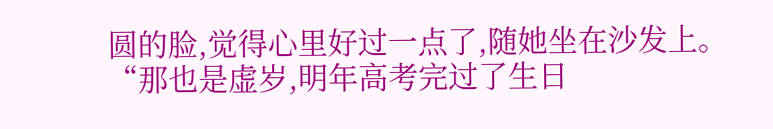圆的脸,觉得心里好过一点了,随她坐在沙发上。
“那也是虚岁,明年高考完过了生日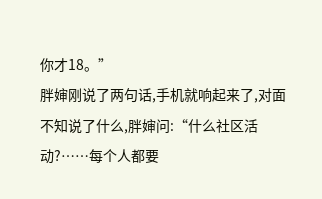你才18。”
胖婶刚说了两句话,手机就响起来了,对面不知说了什么,胖婶问:“什么社区活动?……每个人都要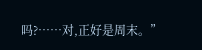吗?……对,正好是周末。”